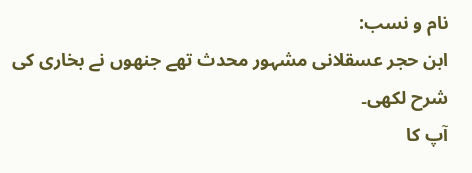نام و نسب:
ابن حجر عسقلانی مشہور محدث تھے جنھوں نے بخاری کی شرح لکھی۔
آپ کا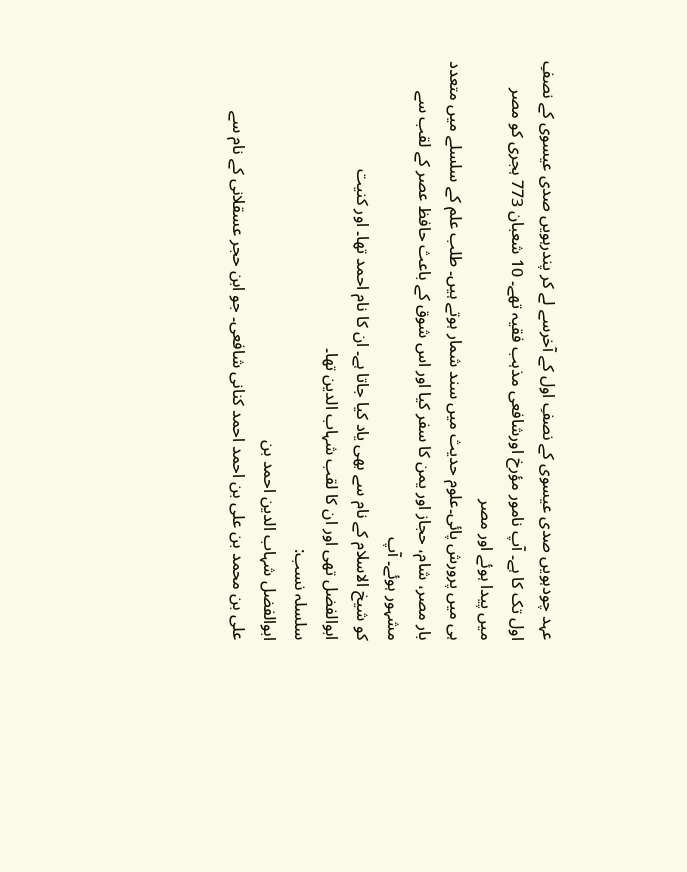عہد چودہویں صدی عیسوی کے نصفِ اول کے آخرسے لے کر پندرہویں صدی عیسوی کے نصفِ اول تک کا ہے۔ آپ نامور مؤرخ اورشافعی مذہب فقیہ تھے۔ 10 شعبان 773 ہجری کو مصر میں پیدا ہوئے اور مصر
ہی میں پرورش پائی۔علوم حدیث میں سند شمار ہوتے ہیں۔ طلب علم کے سلسلے میں متعدد
بار مصر، شام، حجاز اور یمن کا سفر کیا اور اس شوق کے باعث حافظ عصر کے لقب سے مشہور ہوئے۔ آپ
کو شیخ الاسلام کے نام سے بھی یاد کیا جاتا ہے۔ ان کا نام احمد تھا۔ اور كنيت
ابوالفضل تھی اور ان کا لقب شہاب الدين تھا۔
سلسلہ نسب:
ابوالفضل شہاب الدین احمد بن
على بن محمد بن علی بن احمد احمد کنانی شافعی۔ جو ابن حجر عسقلانی کے نام سے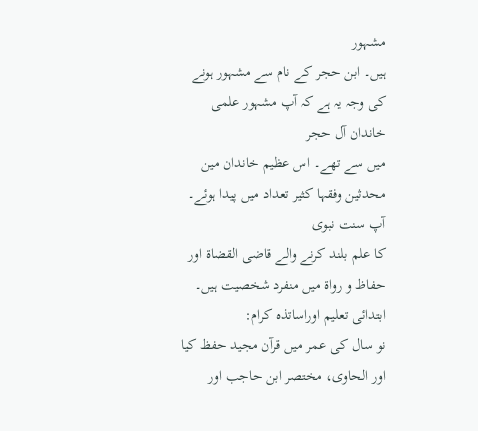مشہور
ہیں۔ ابن حجر کے نام سے مشہور ہونے کی وجہ یہ ہے کہ آپ مشہور علمی خاندان آل حجر
میں سے تھے۔ اس عظیم خاندان مین محدثین وفقہا کثیر تعداد میں پیدا ہوئے۔ آپ سنت نبوی
کا علم بلند کرنے والے قاضی القضاۃ اور حفاظ و رواۃ میں منفرد شخصیت ہیں۔
ابتدائی تعلیم اوراساتذہ کرام:
نو سال کی عمر میں قرآن مجید حفظ کیا اور الحاوی، مختصر ابن حاجب اور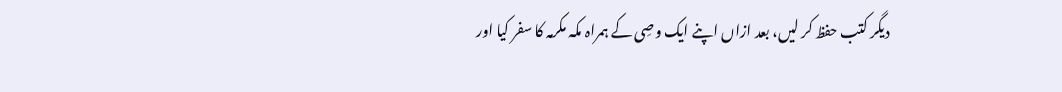دیگر کتب حفظ کر لیں، بعد ازاں اپنے ایک وصِی کے ہمراہ مکہ مکرمہ کا سفر کیا اور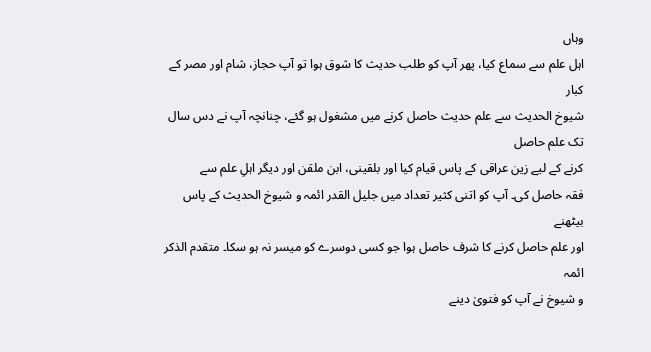وہاں
اہل علم سے سماع کیا، پھر آپ کو طلب حدیث کا شوق ہوا تو آپ حجاز، شام اور مصر کے کبار
شیوخ الحدیث سے علم حدیث حاصل کرنے میں مشغول ہو گئے، چنانچہ آپ نے دس سال تک علم حاصل
کرنے کے لیے زین عراقی کے پاس قیام کیا اور بلقینی، ابن ملقن اور دیگر اہلِ علم سے
فقہ حاصل کی۔ آپ کو اتنی کثیر تعداد میں جلیل القدر ائمہ و شیوخ الحدیث کے پاس بیٹھنے
اور علم حاصل کرنے کا شرف حاصل ہوا جو کسی دوسرے کو میسر نہ ہو سکا۔ متقدم الذکر ائمہ
و شیوخ نے آپ کو فتویٰ دینے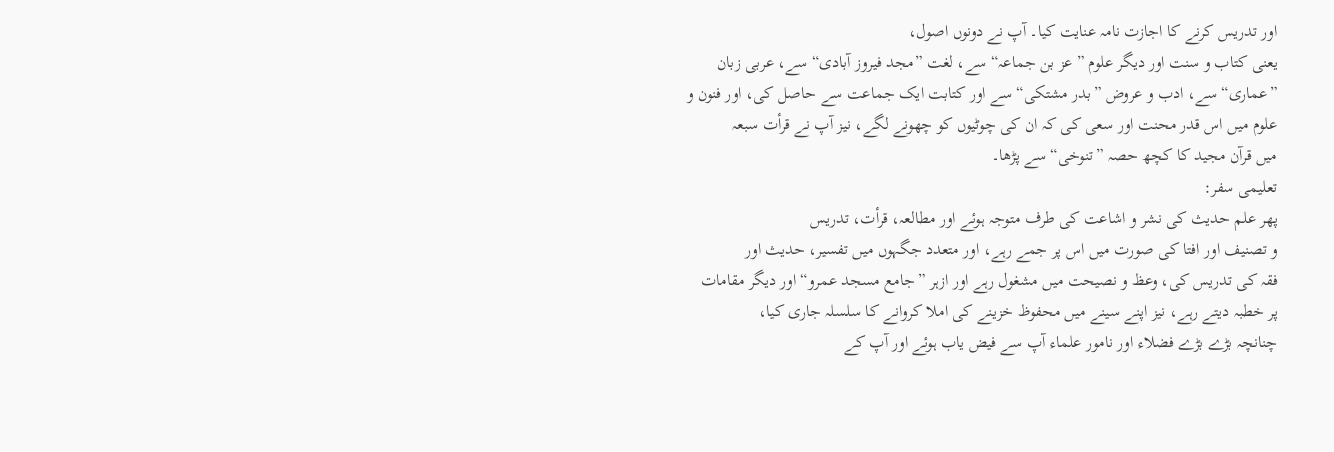اور تدریس کرنے کا اجازت نامہ عنایت کیا۔ آپ نے دونوں اصول،
یعنی کتاب و سنت اور دیگر علوم ”عز بن جماعہ“ سے، لغت ”مجد فیروز آبادی“ سے، عربی زبان
”عماری“ سے، ادب و عروض ”بدر مشتکی“ سے اور کتابت ایک جماعت سے حاصل کی، اور فنون و
علوم میں اس قدر محنت اور سعی کی کہ ان کی چوٹیوں کو چھونے لگے، نیز آپ نے قرأت سبعہ
میں قرآن مجید کا کچھ حصہ ”تنوخی“ سے پڑھا۔
تعلیمی سفر:
پھر علم حدیث کی نشر و اشاعت کی طرف متوجہ ہوئے اور مطالعہ، قرأت، تدریس
و تصنیف اور افتا کی صورت میں اس پر جمے رہے، اور متعدد جگہوں میں تفسیر، حدیث اور
فقہ کی تدریس کی، وعظ و نصیحت میں مشغول رہے اور ازہر ”جامع مسجد عمرو“ اور دیگر مقامات
پر خطبہ دیتے رہے، نیز اپنے سینے میں محفوظ خزینے کی املا کروانے کا سلسلہ جاری کیا،
چنانچہ بڑے بڑے فضلاء اور نامور علماء آپ سے فیض یاب ہوئے اور آپ کے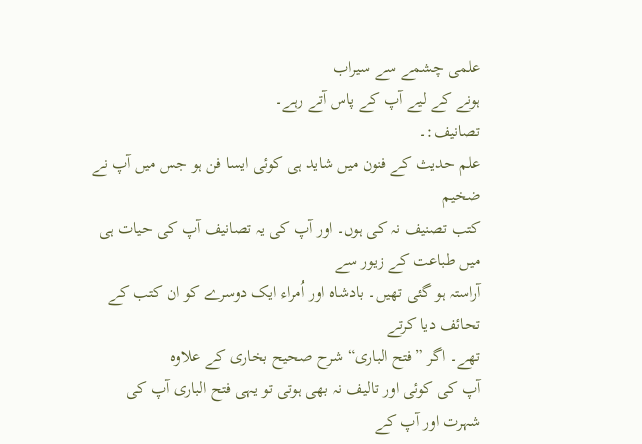علمی چشمے سے سیراب
ہونے کے لیے آپ کے پاس آتے رہے۔
تصانیف:۔
علم حدیث کے فنون میں شاید ہی کوئی ایسا فن ہو جس میں آپ نے ضخیم
کتب تصنیف نہ کی ہوں۔ اور آپ کی یہ تصانیف آپ کی حیات ہی میں طباعت کے زیور سے
آراستہ ہو گئی تھیں۔ بادشاہ اور اُمراء ایک دوسرے کو ان کتب کے تحائف دیا کرتے
تھے۔ اگر ”فتح الباری“ شرح صحیح بخاری کے علاوہ
آپ کی کوئی اور تالیف نہ بھی ہوتی تو یہی فتح الباری آپ کی شہرت اور آپ کے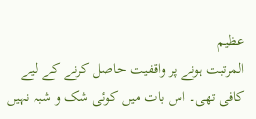عظیم
المرتبت ہونے پر واقفیت حاصل کرنے کے لیے کافی تھی۔ اس بات میں کوئی شک و شبہ نہیں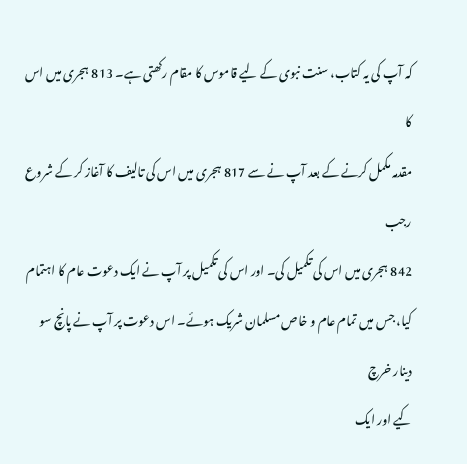کہ آپ کی یہ کتاب، سنت نبوی کے لیے قاموس کا مقام رکھتی ہے۔ 813 ہجری میں اس کا
مقدمہ مکمل کرنے کے بعد آپ نے سے 817 ہجری میں اس کی تالیف کا آغاز کر کے شروع رجب
842 ہجری میں اس کی تکمیل کی۔ اور اس کی تکمیل پر آپ نے ایک دعوت عام کا اہتمام
کیا، جس میں تمام عام و خاص مسلمان شریک ہوئے۔ اس دعوت پر آپ نے پانچ سو دینار خرچ
کیے اور ایک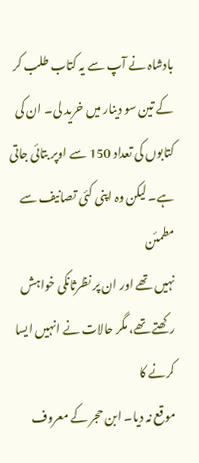بادشاہ نے آپ سے یہ کتاب طلب کر کے تین سو دینار میں خرید لی۔ ان کی
کتابوں کی تعداد 150 سے اوپر بتائی جاتی ہے۔ لیکن وہ اپنی کئی تصانیف سے مطمئن
نہیں تھے اور ان پر نظرثانکی خواہش رکھتے تھے، مگر حالات نے انہیں ایسا کرنے کا
موقع نہ دیا۔ ابن حجر کے معروف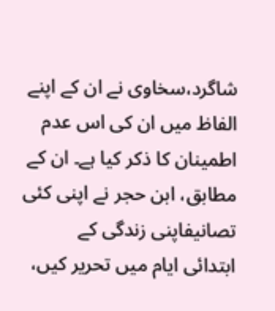شاگرد،سخاوی نے ان کے اپنے الفاظ میں ان کی اس عدم
اطمینان کا ذکر کیا ہے۔ ان کے مطابق، ابن حجر نے اپنی کئی تصانیفاپنی زندگی کے
ابتدائی ایام میں تحریر کیں،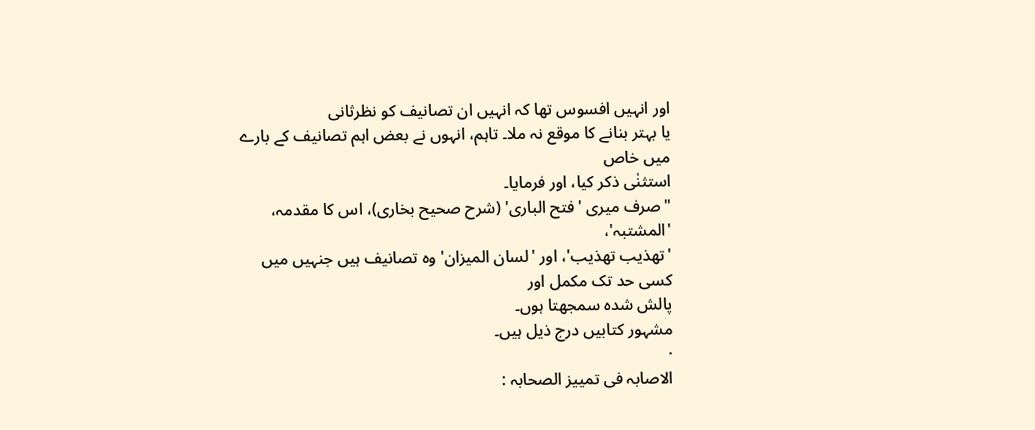اور انہیں افسوس تھا کہ انہیں ان تصانیف کو نظرثانی
یا بہتر بنانے کا موقع نہ ملا۔ تاہم، انہوں نے بعض اہم تصانیف کے بارے میں خاص
استثنٰی ذکر کیا، اور فرمایا۔
"صرف میری 'فتح الباری' (شرح صحیح بخاری)، اس کا مقدمہ، 'المشتبہ'،
'تهذیب تهذیب'، اور 'لسان المیزان' وہ تصانیف ہیں جنہیں میں کسی حد تک مکمل اور
پالش شدہ سمجھتا ہوں۔
مشہور کتابیں درج ذیل ہیں۔
·
الاصابہ فی تمييز الصحابہ :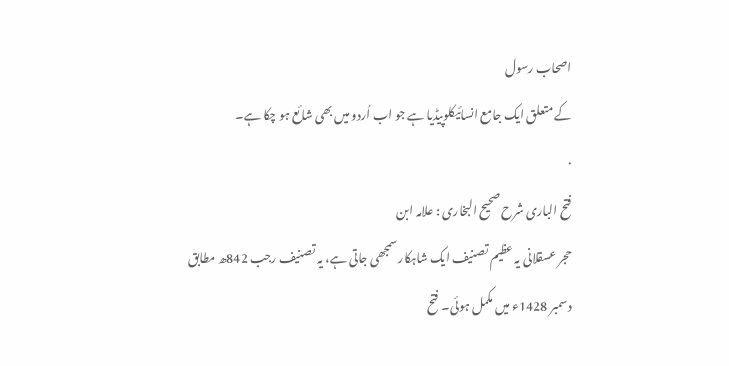اصحاب رسول
کے متعلق ایک جامع انسائیکلوپیڈیا ہے جو اب اُردو میں بھی شائع ہو چکا ہے۔
·
فتح الباری شرح صحیح البخاری : علامہ ابن
حجر عسقلانی یہ عظیم تصنیف ایک شاہکار سمجھی جاتی ہے، یہ تصنیف رجب 842ھ مطابق دسمبر 1428ء میں مکمل ہوئی۔ فتح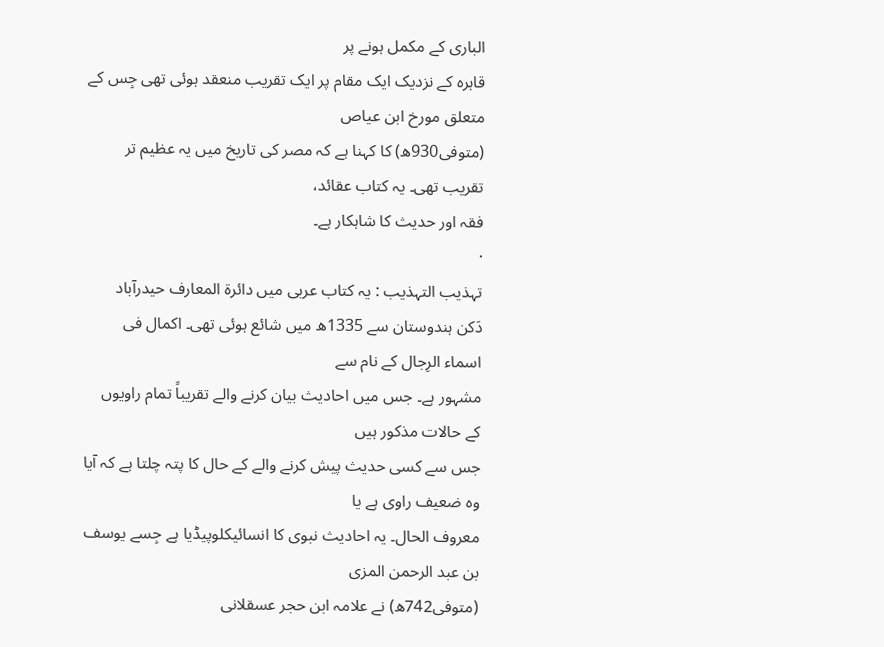الباری کے مکمل ہونے پر
قاہرہ کے نزدیک ایک مقام پر ایک تقریب منعقد ہوئی تھی جِس کے متعلق مورخ ابن عیاص
(متوفی930ھ) کا کہنا ہے کہ مصر کی تاریخ میں یہ عظیم تر تقریب تھی۔ یہ کتاب عقائد،
فقہ اور حدیث کا شاہکار ہے۔
·
تہذيب التہذيب : یہ کتاب عربی میں دائرۃ المعارف حیدرآباد
دَکن ہندوستان سے 1335ھ میں شائع ہوئی تھی۔ اکمال فی اسماء الرِجال کے نام سے
مشہور ہے۔ جس میں احادیث بیان کرنے والے تقریباً تمام راویوں کے حالات مذکور ہیں
جس سے کسی حدیث پیش کرنے والے کے حال کا پتہ چلتا ہے کہ آیا وہ ضعیف راوی ہے یا
معروف الحال۔ یہ احادیث نبوی کا انسائیکلوپیڈیا ہے جِسے يوسف بن عبد الرحمن المزی
(متوفی742ھ) نے علامہ ابن حجر عسقلانی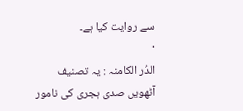سے روایت کیا ہے۔
·
الدُر الکامنہ : یہ تصنیف آٹھویں صدی ہجری کی نامور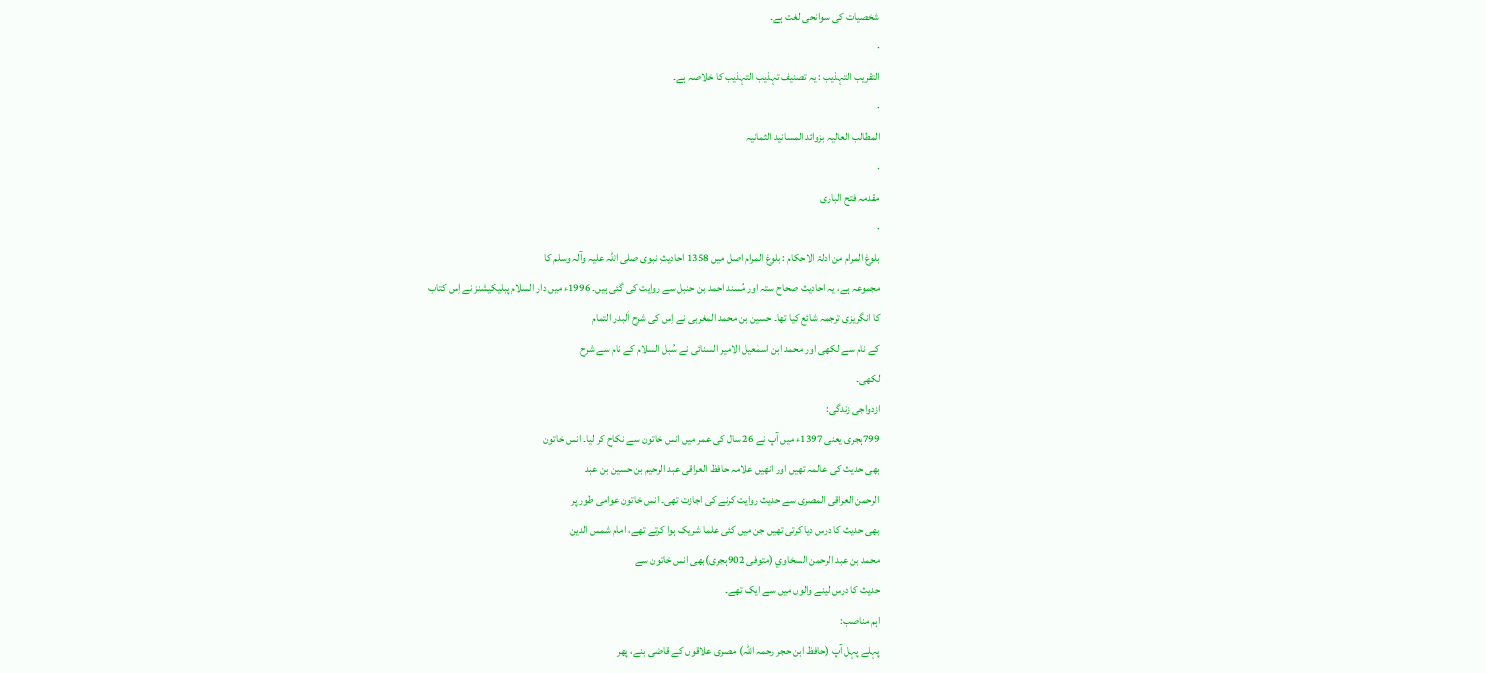شخصیات کی سوانحی لغت ہے۔
·
التقريب التہذيب : یہ تصنیف تہذیب التہذیب کا خلاصہ ہے۔
·
المطالب العالیہ بزوائد المسانید الثمانیہ
·
مقدمہ فتح الباری
·
بلوغ المرام من ادلۃ الاحكام : بلوغ المرام اصل میں 1358 احادیثِ نبوی صلی اللہ علیہ وآلہ وسلم کا
مجموعہ ہے، یہ احادیث صحاح ستہ اور مُسند احمد بن حنبل سے روایت کی گئی ہیں۔ 1996ء میں دار السلام پبلیکیشنز نے اِس کتاب
کا انگریزی ترجمہ شائع کیا تھا۔ حسین بن محمد المغربی نے اِس کی شرح اَلبدر التمام
کے نام سے لکھی اور محمد ابن اسمٰعیل الامیر السنائی نے سُبل السلام کے نام سے شرح
لکھی۔
ازدواجی زندگی:
799ہجری یعنی 1397ء میں آپ نے 26 سال کی عمر میں انس خاتون سے نکاح کر لیا۔ انس خاتون
بھی حدیث کی عالمہ تھیں اور انھیں علامہ حافظ العراقی عبد الرحیم بن حسين بن عبد
الرحمن العراقی المصری سے حدیث روایت کرنے کی اجازت تھی۔ انس خاتون عوامی طور پر
بھی حدیث کا درس دیا کرتی تھیں جن میں کئی علما شریک ہوا کرتے تھے، امام شمس الدين
محمد بن عبد الرحمن السخاوي (متوفی 902ہجری)بھی انس خاتون سے
حدیث کا درس لینے والوں میں سے ایک تھے۔
اہم مناصب:
پہلے پہل آپ (حافظ ابن حجر رحمہ اللہ) مصری علاقوں کے قاضی بنے، پھر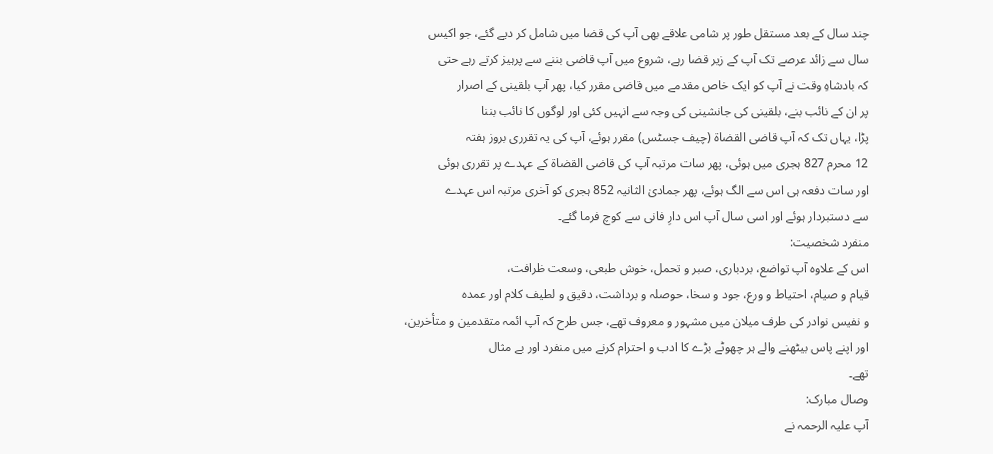چند سال کے بعد مستقل طور پر شامی علاقے بھی آپ کی قضا میں شامل کر دیے گئے، جو اکیس
سال سے زائد عرصے تک آپ کے زیر قضا رہے، شروع میں آپ قاضی بننے سے پرہیز کرتے رہے حتی
کہ بادشاہِ وقت نے آپ کو ایک خاص مقدمے میں قاضی مقرر کیا، پھر آپ بلقینی کے اصرار
پر ان کے نائب بنے، بلقینی کی جانشینی کی وجہ سے انہیں کئی اور لوگوں کا نائب بننا
پڑا، یہاں تک کہ آپ قاضی القضاۃ (چیف جسٹس) مقرر ہوئے، آپ کی یہ تقرری بروز ہفتہ
12 محرم 827 ہجری میں ہوئی، پھر سات مرتبہ آپ کی قاضی القضاۃ کے عہدے پر تقرری ہوئی
اور سات دفعہ ہی اس سے الگ ہوئے، پھر جمادیٰ الثانیہ 852 ہجری کو آخری مرتبہ اس عہدے
سے دستبردار ہوئے اور اسی سال آپ اس دارِ فانی سے کوچ فرما گئے۔
منفرد شخصیت:
اس کے علاوہ آپ تواضع، بردباری، صبر و تحمل، خوش طبعی، وسعت ظرافت،
قیام و صیام، احتیاط و ورع، جود و سخا، حوصلہ و برداشت، دقیق و لطیف کلام اور عمدہ
و نفیس نوادر کی طرف میلان میں مشہور و معروف تھے، جس طرح کہ آپ ائمہ متقدمین و متأخرین،
اور اپنے پاس بیٹھنے والے ہر چھوٹے بڑے کا ادب و احترام کرنے میں منفرد اور بے مثال
تھے۔
وصال مبارک:
آپ علیہ الرحمہ نے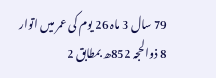79 سال 3 ماہ 26 یوم کی عمر میں اتوار 8 ذوالحجہ 852ھ بمطابق 2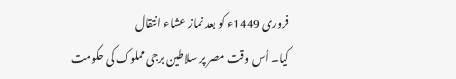فروری 1449ء کو بعد نماز عشاء انتقال
کیا۔ اُس وقت مصر پر سلاطین برجی مملوک کی حکومت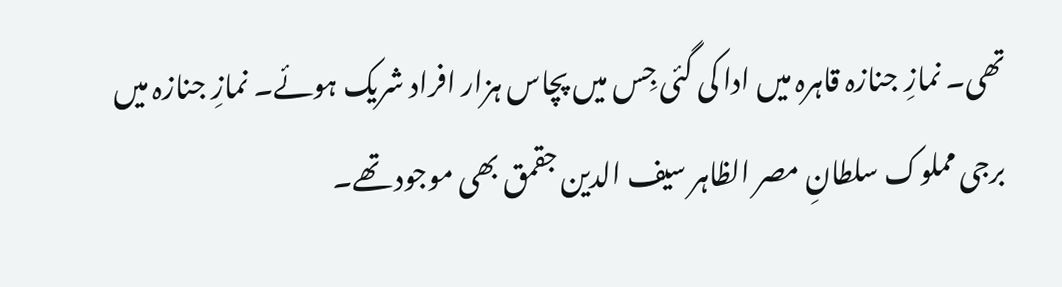تھی۔ نمازِ جنازہ قاہرہ میں ادا کی گئی جِس میں پچاس ہزار افراد شریک ہوئے۔ نمازِ جنازہ میں برجی مملوک سلطانِ مصر الظاہر سیف الدین جقمق بھی موجود تھے۔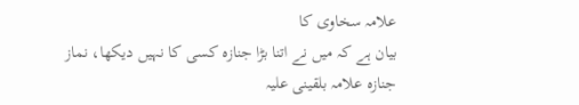علامہ سخاوی کا
بیان ہے کہ میں نے اتنا بڑا جنازه کسی کا نہیں دیکها، نماز جنازه علامہ بلقینی علیہ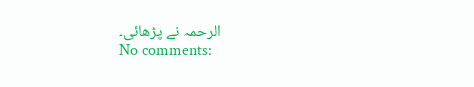الرحمہ نے پڑهائی۔
No comments: